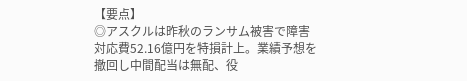【要点】
◎アスクルは昨秋のランサム被害で障害対応費52.16億円を特損計上。業績予想を撤回し中間配当は無配、役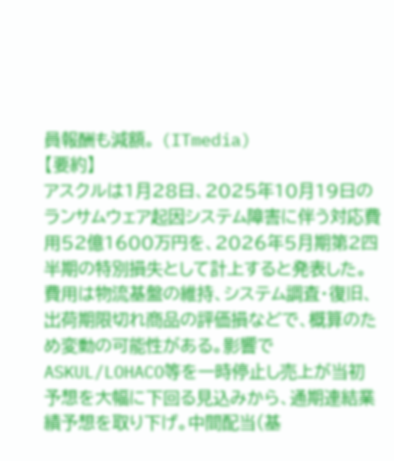員報酬も減額。 (ITmedia)
【要約】
アスクルは1月28日、2025年10月19日のランサムウェア起因システム障害に伴う対応費用52億1600万円を、2026年5月期第2四半期の特別損失として計上すると発表した。費用は物流基盤の維持、システム調査・復旧、出荷期限切れ商品の評価損などで、概算のため変動の可能性がある。影響でASKUL/LOHACO等を一時停止し売上が当初予想を大幅に下回る見込みから、通期連結業績予想を取り下げ。中間配当(基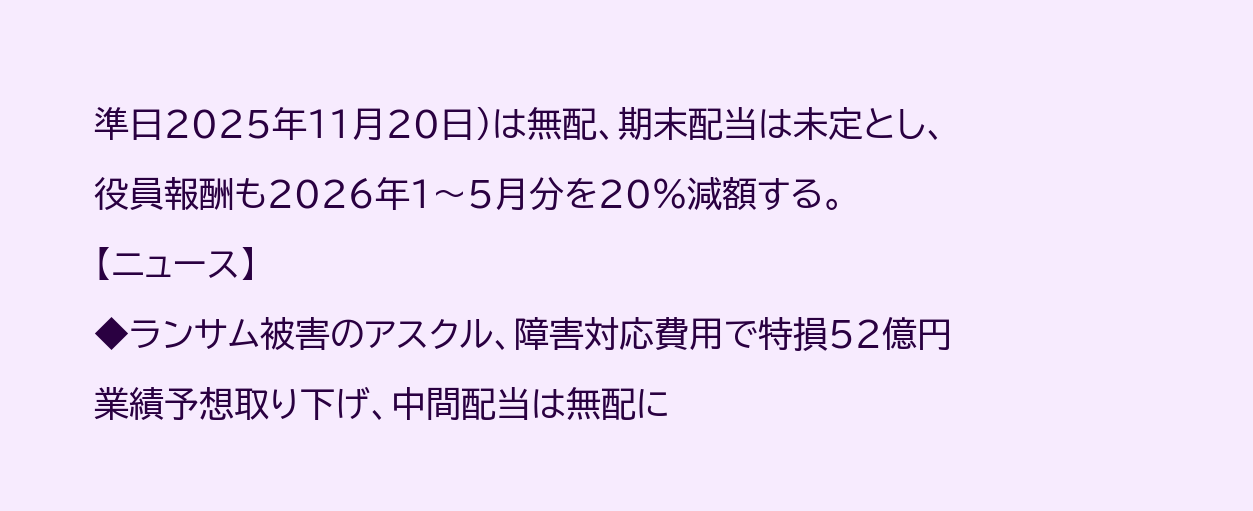準日2025年11月20日)は無配、期末配当は未定とし、役員報酬も2026年1〜5月分を20%減額する。
【ニュース】
◆ランサム被害のアスクル、障害対応費用で特損52億円 業績予想取り下げ、中間配当は無配に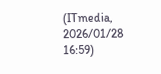(ITmedia, 2026/01/28 16:59)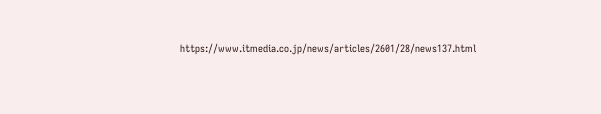https://www.itmedia.co.jp/news/articles/2601/28/news137.html